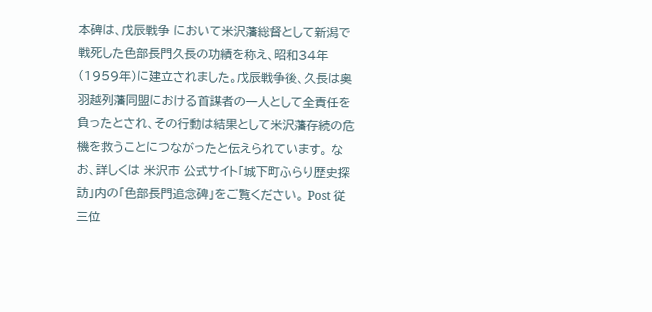本碑は、戊辰戦争 において米沢藩総督として新潟で戦死した色部長門久長の功績を称え、昭和34年(1959年)に建立されました。戊辰戦争後、久長は奥羽越列藩同盟における首謀者の一人として全責任を負ったとされ、その行動は結果として米沢藩存続の危機を救うことにつながったと伝えられています。 なお、詳しくは 米沢市 公式サイト「城下町ふらり歴史探訪」内の「色部長門追念碑」をご覧ください。 Post 従三位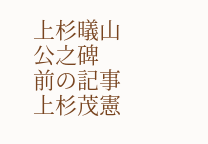上杉㬢山公之碑 前の記事 上杉茂憲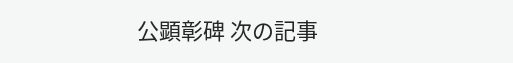公顕彰碑 次の記事